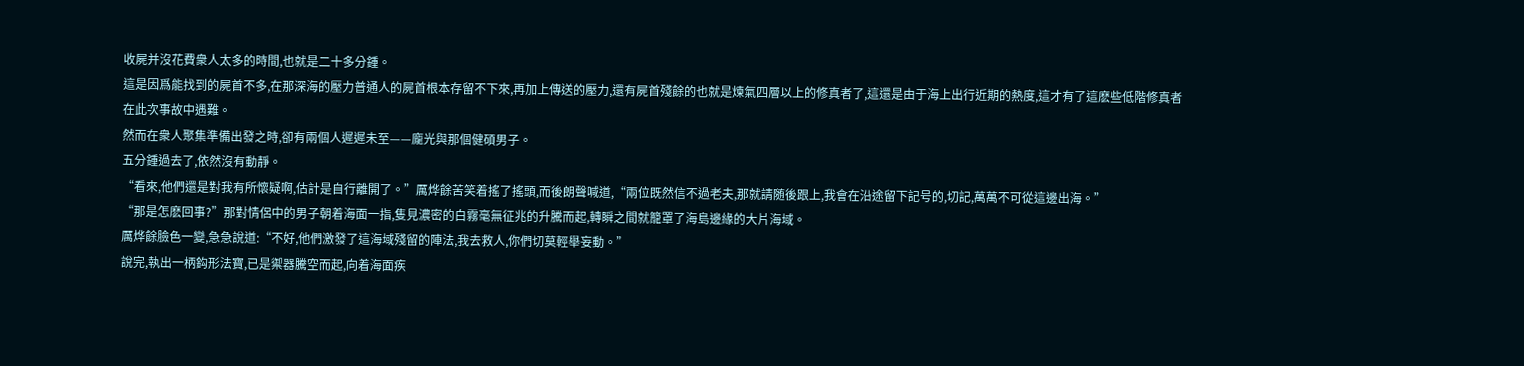收屍并沒花費衆人太多的時間,也就是二十多分鍾。
這是因爲能找到的屍首不多,在那深海的壓力普通人的屍首根本存留不下來,再加上傳送的壓力,還有屍首殘餘的也就是煉氣四層以上的修真者了,這還是由于海上出行近期的熱度,這才有了這麽些低階修真者在此次事故中遇難。
然而在衆人聚集準備出發之時,卻有兩個人遲遲未至——龐光與那個健碩男子。
五分鍾過去了,依然沒有動靜。
“看來,他們還是對我有所懷疑啊,估計是自行離開了。”厲烨餘苦笑着搖了搖頭,而後朗聲喊道,“兩位既然信不過老夫,那就請随後跟上,我會在沿途留下記号的,切記,萬萬不可從這邊出海。”
“那是怎麽回事?”那對情侶中的男子朝着海面一指,隻見濃密的白霧毫無征兆的升騰而起,轉瞬之間就籠罩了海島邊緣的大片海域。
厲烨餘臉色一變,急急說道:“不好,他們激發了這海域殘留的陣法,我去救人,你們切莫輕舉妄動。”
說完,執出一柄鈎形法寶,已是禦器騰空而起,向着海面疾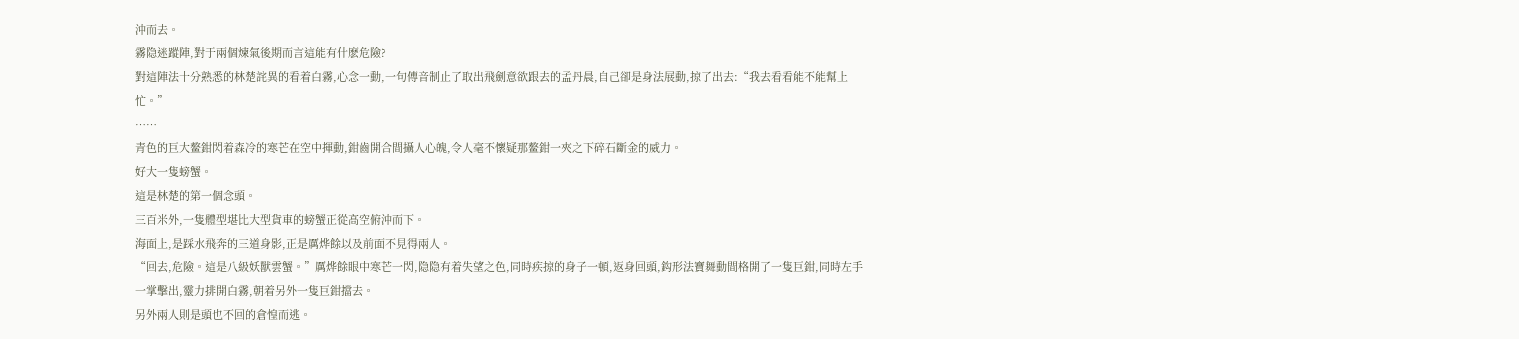沖而去。
霧隐迷蹤陣,對于兩個煉氣後期而言這能有什麽危險?
對這陣法十分熟悉的林楚詫異的看着白霧,心念一動,一句傳音制止了取出飛劍意欲跟去的孟丹晨,自己卻是身法展動,掠了出去:“我去看看能不能幫上忙。”
……
青色的巨大鳌鉗閃着森冷的寒芒在空中揮動,鉗齒開合間攝人心魄,令人毫不懷疑那鳌鉗一夾之下碎石斷金的威力。
好大一隻螃蟹。
這是林楚的第一個念頭。
三百米外,一隻體型堪比大型貨車的螃蟹正從高空俯沖而下。
海面上,是踩水飛奔的三道身影,正是厲烨餘以及前面不見得兩人。
“回去,危險。這是八級妖獸雲蟹。”厲烨餘眼中寒芒一閃,隐隐有着失望之色,同時疾掠的身子一頓,返身回頭,鈎形法寶舞動間格開了一隻巨鉗,同時左手一掌擊出,靈力排開白霧,朝着另外一隻巨鉗擋去。
另外兩人則是頭也不回的倉惶而逃。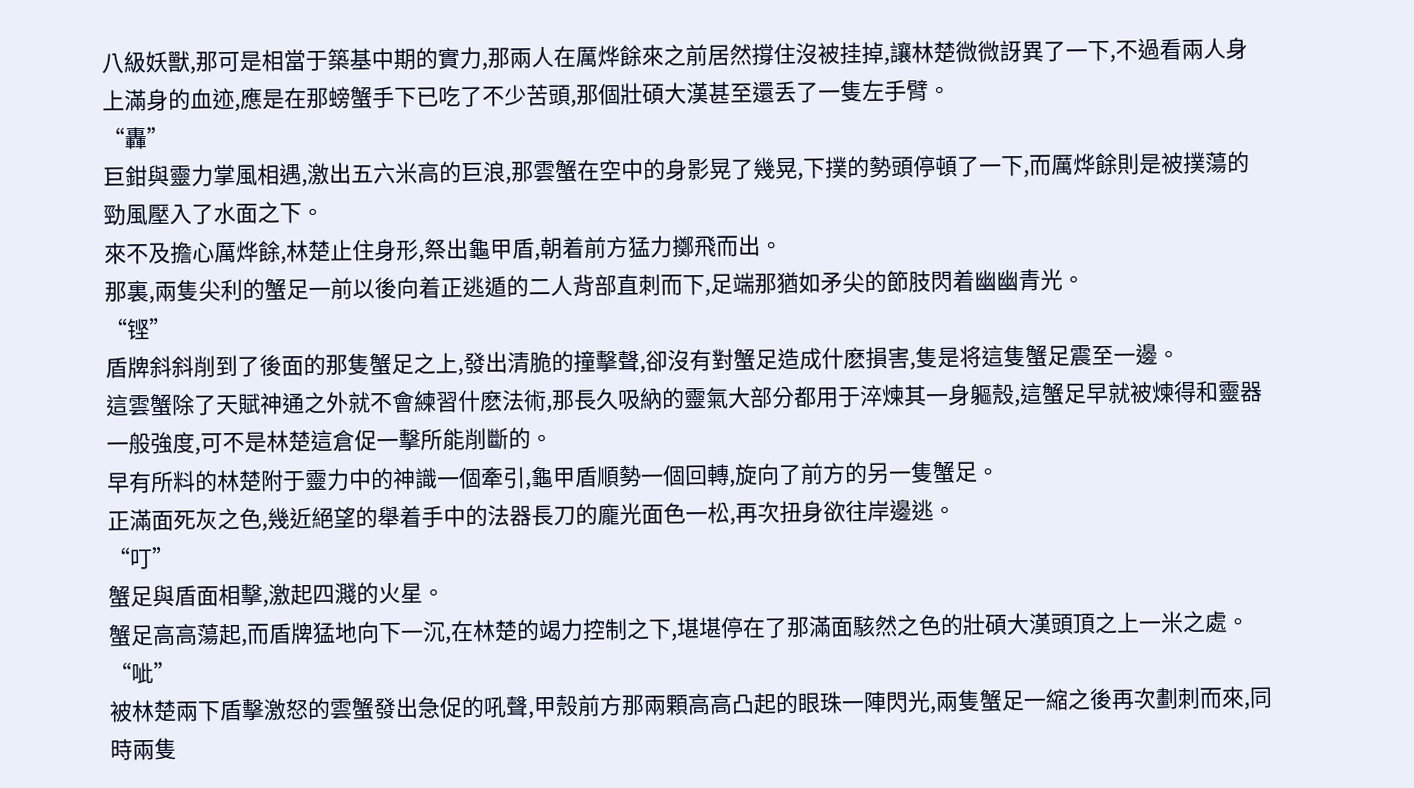八級妖獸,那可是相當于築基中期的實力,那兩人在厲烨餘來之前居然撐住沒被挂掉,讓林楚微微訝異了一下,不過看兩人身上滿身的血迹,應是在那螃蟹手下已吃了不少苦頭,那個壯碩大漢甚至還丢了一隻左手臂。
“轟”
巨鉗與靈力掌風相遇,激出五六米高的巨浪,那雲蟹在空中的身影晃了幾晃,下撲的勢頭停頓了一下,而厲烨餘則是被撲蕩的勁風壓入了水面之下。
來不及擔心厲烨餘,林楚止住身形,祭出龜甲盾,朝着前方猛力擲飛而出。
那裏,兩隻尖利的蟹足一前以後向着正逃遁的二人背部直刺而下,足端那猶如矛尖的節肢閃着幽幽青光。
“铿”
盾牌斜斜削到了後面的那隻蟹足之上,發出清脆的撞擊聲,卻沒有對蟹足造成什麽損害,隻是将這隻蟹足震至一邊。
這雲蟹除了天賦神通之外就不會練習什麽法術,那長久吸納的靈氣大部分都用于淬煉其一身軀殼,這蟹足早就被煉得和靈器一般強度,可不是林楚這倉促一擊所能削斷的。
早有所料的林楚附于靈力中的神識一個牽引,龜甲盾順勢一個回轉,旋向了前方的另一隻蟹足。
正滿面死灰之色,幾近絕望的舉着手中的法器長刀的龐光面色一松,再次扭身欲往岸邊逃。
“叮”
蟹足與盾面相擊,激起四濺的火星。
蟹足高高蕩起,而盾牌猛地向下一沉,在林楚的竭力控制之下,堪堪停在了那滿面駭然之色的壯碩大漢頭頂之上一米之處。
“呲”
被林楚兩下盾擊激怒的雲蟹發出急促的吼聲,甲殼前方那兩顆高高凸起的眼珠一陣閃光,兩隻蟹足一縮之後再次劃刺而來,同時兩隻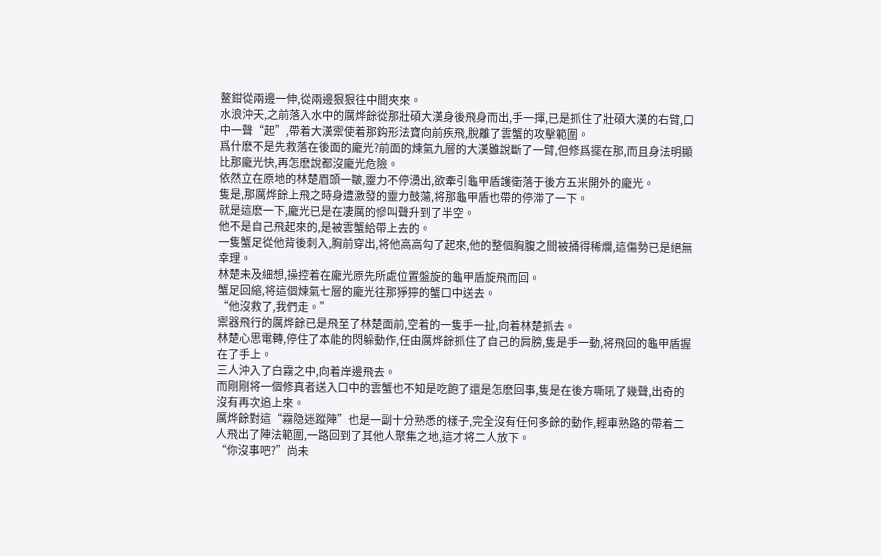鳌鉗從兩邊一伸,從兩邊狠狠往中間夾來。
水浪沖天,之前落入水中的厲烨餘從那壯碩大漢身後飛身而出,手一揮,已是抓住了壯碩大漢的右臂,口中一聲“起”,帶着大漢禦使着那鈎形法寶向前疾飛,脫離了雲蟹的攻擊範圍。
爲什麽不是先救落在後面的龐光?前面的煉氣九層的大漢雖說斷了一臂,但修爲擺在那,而且身法明顯比那龐光快,再怎麽說都沒龐光危險。
依然立在原地的林楚眉頭一皺,靈力不停湧出,欲牽引龜甲盾護衛落于後方五米開外的龐光。
隻是,那厲烨餘上飛之時身遭激發的靈力鼓蕩,将那龜甲盾也帶的停滞了一下。
就是這麽一下,龐光已是在凄厲的慘叫聲升到了半空。
他不是自己飛起來的,是被雲蟹給帶上去的。
一隻蟹足從他背後刺入,胸前穿出,将他高高勾了起來,他的整個胸腹之間被捅得稀爛,這傷勢已是絕無幸理。
林楚未及細想,操控着在龐光原先所處位置盤旋的龜甲盾旋飛而回。
蟹足回縮,将這個煉氣七層的龐光往那猙獰的蟹口中送去。
“他沒救了,我們走。”
禦器飛行的厲烨餘已是飛至了林楚面前,空着的一隻手一扯,向着林楚抓去。
林楚心思電轉,停住了本能的閃躲動作,任由厲烨餘抓住了自己的肩膀,隻是手一動,将飛回的龜甲盾握在了手上。
三人沖入了白霧之中,向着岸邊飛去。
而剛剛将一個修真者送入口中的雲蟹也不知是吃飽了還是怎麽回事,隻是在後方嘶吼了幾聲,出奇的沒有再次追上來。
厲烨餘對這“霧隐迷蹤陣”也是一副十分熟悉的樣子,完全沒有任何多餘的動作,輕車熟路的帶着二人飛出了陣法範圍,一路回到了其他人聚集之地,這才将二人放下。
“你沒事吧?”尚未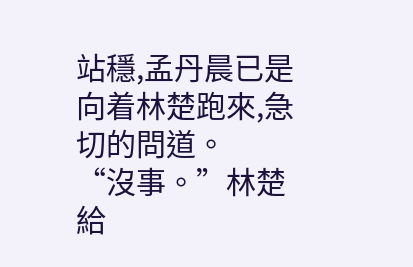站穩,孟丹晨已是向着林楚跑來,急切的問道。
“沒事。”林楚給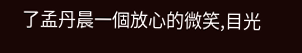了孟丹晨一個放心的微笑,目光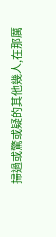掃過或驚或疑的其他幾人,在那厲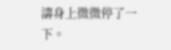濤身上微微停了一下。